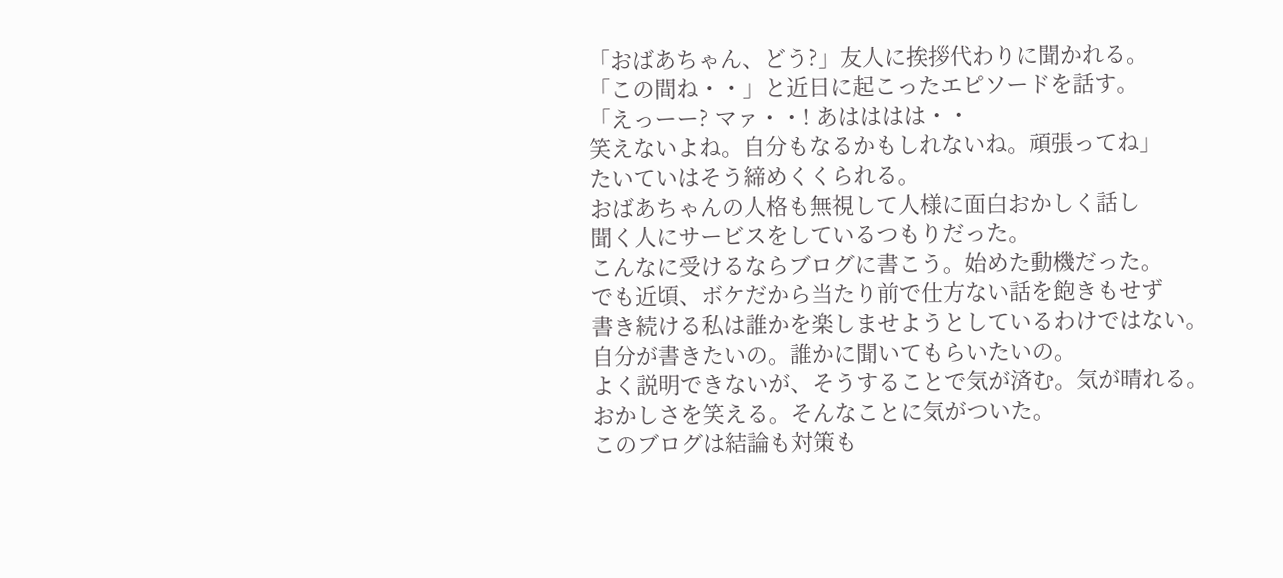「おばあちゃん、どう?」友人に挨拶代わりに聞かれる。
「この間ね・・」と近日に起こったエピソードを話す。
「えっーー? マァ・・! あはははは・・
笑えないよね。自分もなるかもしれないね。頑張ってね」
たいていはそう締めくくられる。
おばあちゃんの人格も無視して人様に面白おかしく話し
聞く人にサービスをしているつもりだった。
こんなに受けるならブログに書こう。始めた動機だった。
でも近頃、ボケだから当たり前で仕方ない話を飽きもせず
書き続ける私は誰かを楽しませようとしているわけではない。
自分が書きたいの。誰かに聞いてもらいたいの。
よく説明できないが、そうすることで気が済む。気が晴れる。
おかしさを笑える。そんなことに気がついた。
このブログは結論も対策も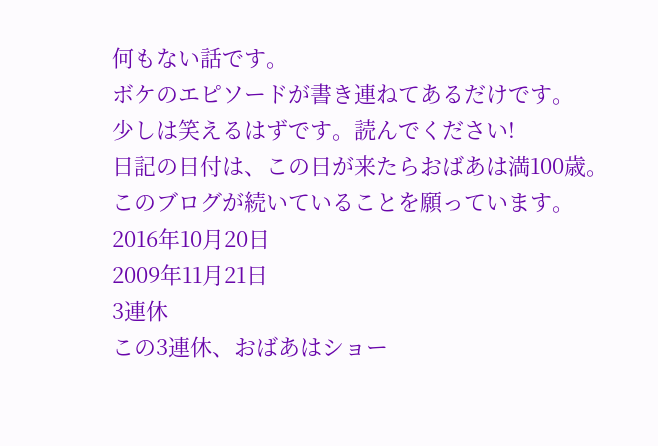何もない話です。
ボケのエピソードが書き連ねてあるだけです。
少しは笑えるはずです。読んでください!
日記の日付は、この日が来たらおばあは満100歳。
このブログが続いていることを願っています。
2016年10月20日
2009年11月21日
3連休
この3連休、おばあはショー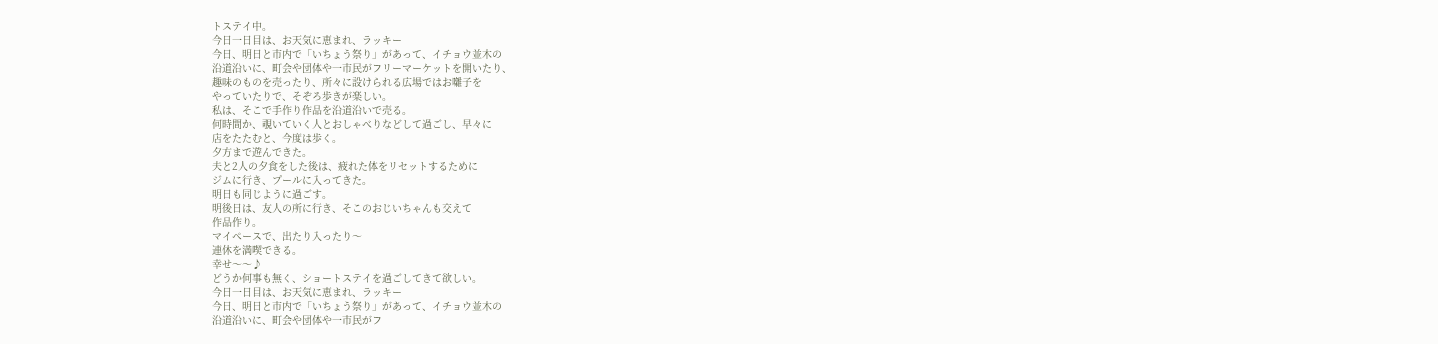トステイ中。
今日一日目は、お天気に恵まれ、ラッキー
今日、明日と市内で「いちょう祭り」があって、イチョウ並木の
沿道沿いに、町会や団体や一市民がフリーマーケットを開いたり、
趣味のものを売ったり、所々に設けられる広場ではお囃子を
やっていたりで、そぞろ歩きが楽しい。
私は、そこで手作り作品を沿道沿いで売る。
何時間か、覗いていく人とおしゃべりなどして過ごし、早々に
店をたたむと、今度は歩く。
夕方まで遊んできた。
夫と2人の夕食をした後は、疲れた体をリセットするために
ジムに行き、プールに入ってきた。
明日も同じように過ごす。
明後日は、友人の所に行き、そこのおじいちゃんも交えて
作品作り。
マイペースで、出たり入ったり〜
連休を満喫できる。
幸せ〜〜♪
どうか何事も無く、ショートステイを過ごしてきて欲しい。
今日一日目は、お天気に恵まれ、ラッキー
今日、明日と市内で「いちょう祭り」があって、イチョウ並木の
沿道沿いに、町会や団体や一市民がフ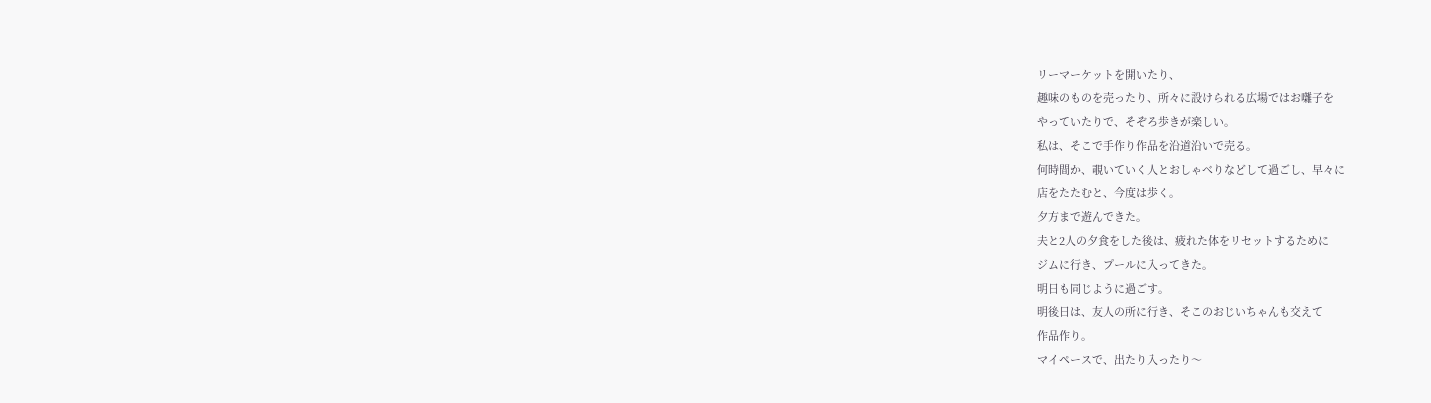リーマーケットを開いたり、
趣味のものを売ったり、所々に設けられる広場ではお囃子を
やっていたりで、そぞろ歩きが楽しい。
私は、そこで手作り作品を沿道沿いで売る。
何時間か、覗いていく人とおしゃべりなどして過ごし、早々に
店をたたむと、今度は歩く。
夕方まで遊んできた。
夫と2人の夕食をした後は、疲れた体をリセットするために
ジムに行き、プールに入ってきた。
明日も同じように過ごす。
明後日は、友人の所に行き、そこのおじいちゃんも交えて
作品作り。
マイペースで、出たり入ったり〜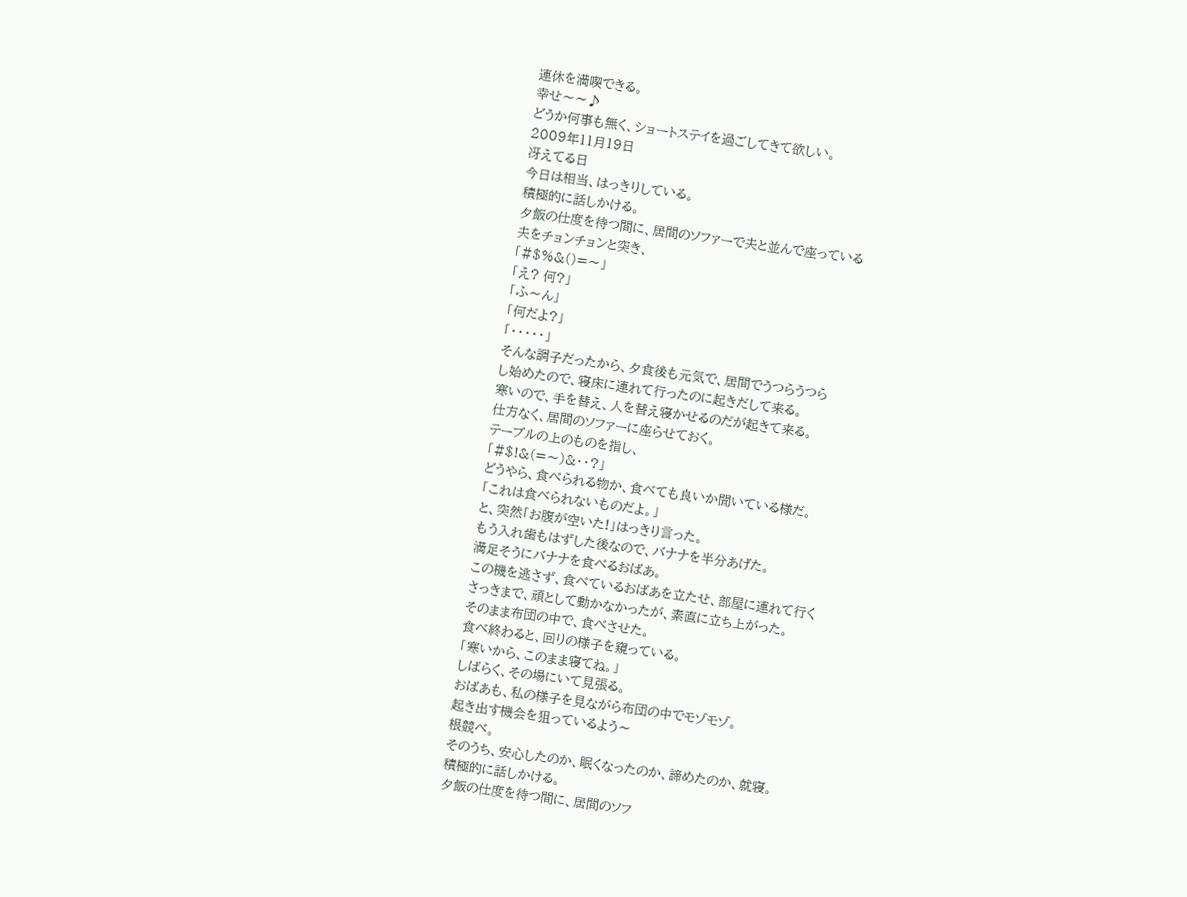連休を満喫できる。
幸せ〜〜♪
どうか何事も無く、ショートステイを過ごしてきて欲しい。
2009年11月19日
冴えてる日
今日は相当、はっきりしている。
積極的に話しかける。
夕飯の仕度を待つ間に、居間のソファーで夫と並んで座っている
夫をチョンチョンと突き、
「#$%&()=〜」
「え? 何?」
「ふ〜ん」
「何だよ?」
「・・・・・」
そんな調子だったから、夕食後も元気で、居間でうつらうつら
し始めたので、寝床に連れて行ったのに起きだして来る。
寒いので、手を替え、人を替え寝かせるのだが起きて来る。
仕方なく、居間のソファーに座らせておく。
テーブルの上のものを指し、
「#$!&(=〜)&・・?」
どうやら、食べられる物か、食べても良いか聞いている様だ。
「これは食べられないものだよ。」
と、突然「お腹が空いた!」はっきり言った。
もう入れ歯もはずした後なので、バナナを半分あげた。
満足そうにバナナを食べるおばあ。
この機を逃さず、食べているおばあを立たせ、部屋に連れて行く
さっきまで、頑として動かなかったが、素直に立ち上がった。
そのまま布団の中で、食べさせた。
食べ終わると、回りの様子を窺っている。
「寒いから、このまま寝てね。」
しばらく、その場にいて見張る。
おばあも、私の様子を見ながら布団の中でモゾモゾ。
起き出す機会を狙っているよう〜
根競べ。
そのうち、安心したのか、眠くなったのか、諦めたのか、就寝。
積極的に話しかける。
夕飯の仕度を待つ間に、居間のソフ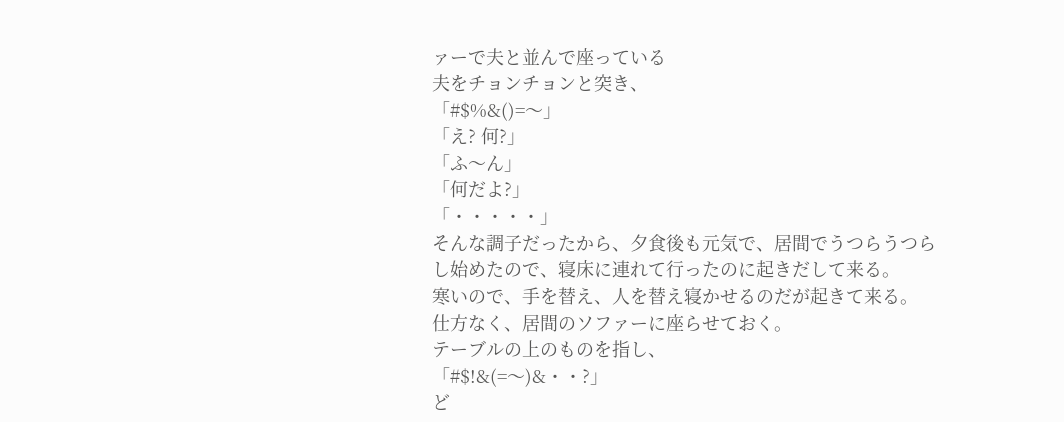ァーで夫と並んで座っている
夫をチョンチョンと突き、
「#$%&()=〜」
「え? 何?」
「ふ〜ん」
「何だよ?」
「・・・・・」
そんな調子だったから、夕食後も元気で、居間でうつらうつら
し始めたので、寝床に連れて行ったのに起きだして来る。
寒いので、手を替え、人を替え寝かせるのだが起きて来る。
仕方なく、居間のソファーに座らせておく。
テーブルの上のものを指し、
「#$!&(=〜)&・・?」
ど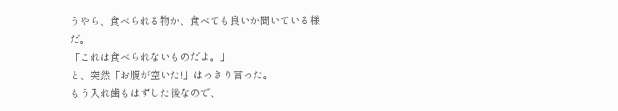うやら、食べられる物か、食べても良いか聞いている様だ。
「これは食べられないものだよ。」
と、突然「お腹が空いた!」はっきり言った。
もう入れ歯もはずした後なので、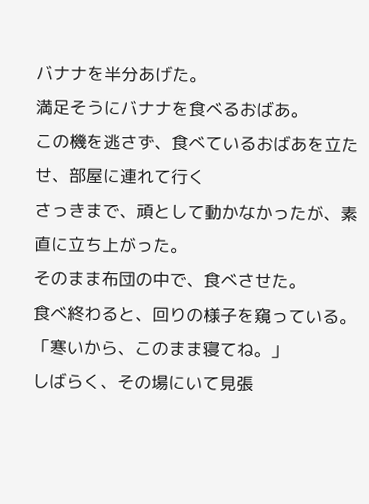バナナを半分あげた。
満足そうにバナナを食べるおばあ。
この機を逃さず、食べているおばあを立たせ、部屋に連れて行く
さっきまで、頑として動かなかったが、素直に立ち上がった。
そのまま布団の中で、食べさせた。
食べ終わると、回りの様子を窺っている。
「寒いから、このまま寝てね。」
しばらく、その場にいて見張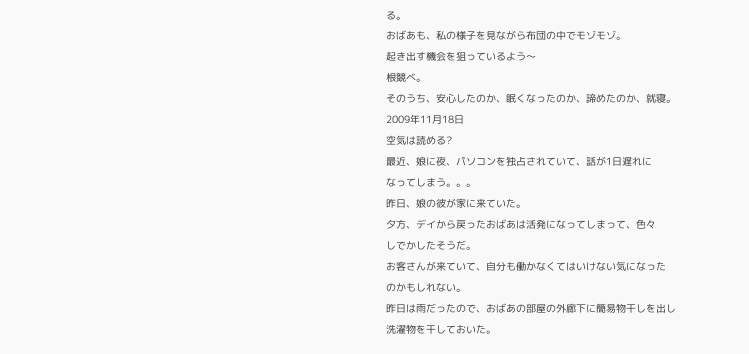る。
おばあも、私の様子を見ながら布団の中でモゾモゾ。
起き出す機会を狙っているよう〜
根競べ。
そのうち、安心したのか、眠くなったのか、諦めたのか、就寝。
2009年11月18日
空気は読める?
最近、娘に夜、パソコンを独占されていて、話が1日遅れに
なってしまう。。。
昨日、娘の彼が家に来ていた。
夕方、デイから戻ったおばあは活発になってしまって、色々
しでかしたそうだ。
お客さんが来ていて、自分も働かなくてはいけない気になった
のかもしれない。
昨日は雨だったので、おばあの部屋の外廊下に簡易物干しを出し
洗濯物を干しておいた。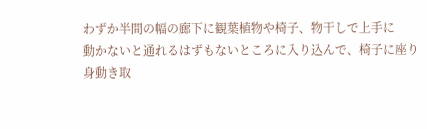わずか半間の幅の廊下に観葉植物や椅子、物干しで上手に
動かないと通れるはずもないところに入り込んで、椅子に座り
身動き取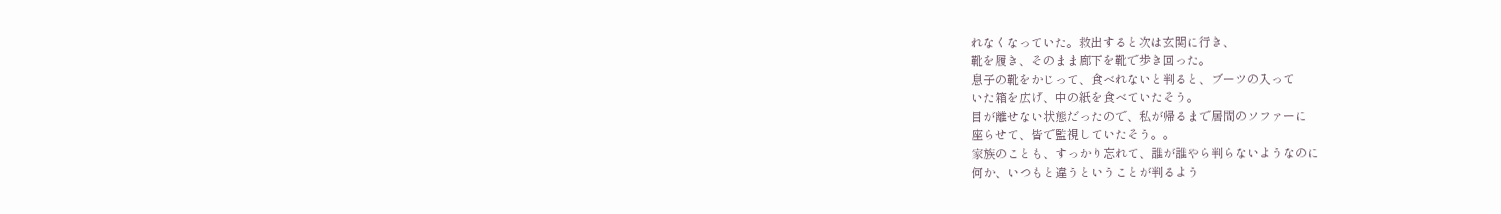れなくなっていた。救出すると次は玄関に行き、
靴を履き、そのまま廊下を靴で歩き回った。
息子の靴をかじって、食べれないと判ると、ブーツの入って
いた箱を広げ、中の紙を食べていたそう。
目が離せない状態だったので、私が帰るまで居間のソファーに
座らせて、皆で監視していたそう。。
家族のことも、すっかり忘れて、誰が誰やら判らないようなのに
何か、いつもと違うということが判るよう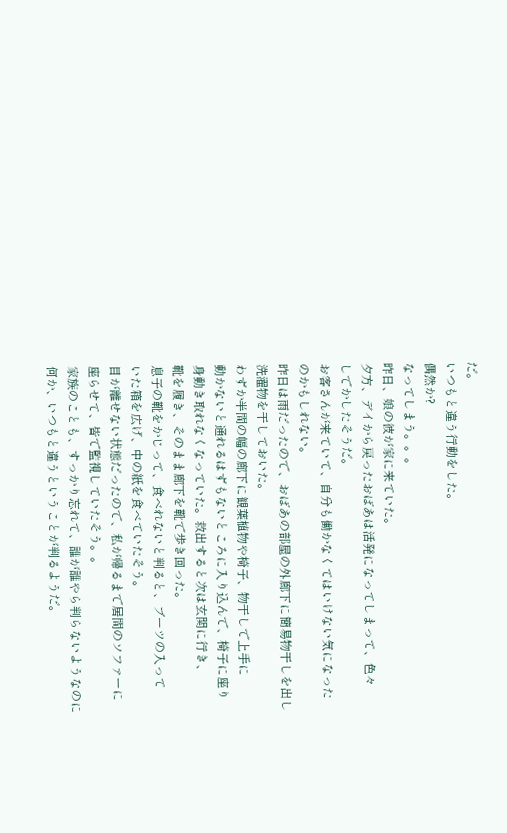だ。
いつもと違う行動をした。
偶然か?
なってしまう。。。
昨日、娘の彼が家に来ていた。
夕方、デイから戻ったおばあは活発になってしまって、色々
しでかしたそうだ。
お客さんが来ていて、自分も働かなくてはいけない気になった
のかもしれない。
昨日は雨だったので、おばあの部屋の外廊下に簡易物干しを出し
洗濯物を干しておいた。
わずか半間の幅の廊下に観葉植物や椅子、物干しで上手に
動かないと通れるはずもないところに入り込んで、椅子に座り
身動き取れなくなっていた。救出すると次は玄関に行き、
靴を履き、そのまま廊下を靴で歩き回った。
息子の靴をかじって、食べれないと判ると、ブーツの入って
いた箱を広げ、中の紙を食べていたそう。
目が離せない状態だったので、私が帰るまで居間のソファーに
座らせて、皆で監視していたそう。。
家族のことも、すっかり忘れて、誰が誰やら判らないようなのに
何か、いつもと違うということが判るようだ。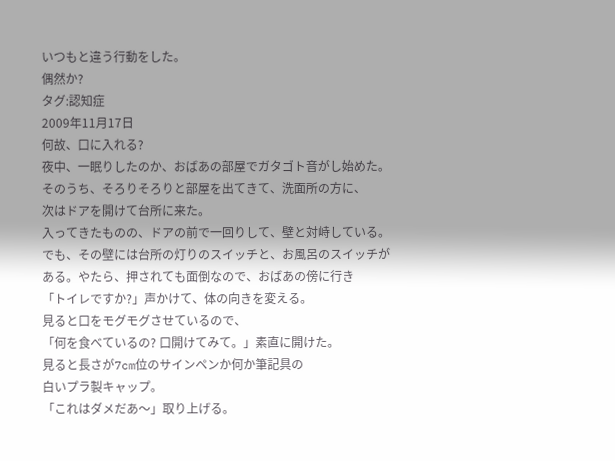いつもと違う行動をした。
偶然か?
タグ:認知症
2009年11月17日
何故、口に入れる?
夜中、一眠りしたのか、おばあの部屋でガタゴト音がし始めた。
そのうち、そろりそろりと部屋を出てきて、洗面所の方に、
次はドアを開けて台所に来た。
入ってきたものの、ドアの前で一回りして、壁と対峙している。
でも、その壁には台所の灯りのスイッチと、お風呂のスイッチが
ある。やたら、押されても面倒なので、おばあの傍に行き
「トイレですか?」声かけて、体の向きを変える。
見ると口をモグモグさせているので、
「何を食べているの? 口開けてみて。」素直に開けた。
見ると長さが7cm位のサインペンか何か筆記具の
白いプラ製キャップ。
「これはダメだあ〜」取り上げる。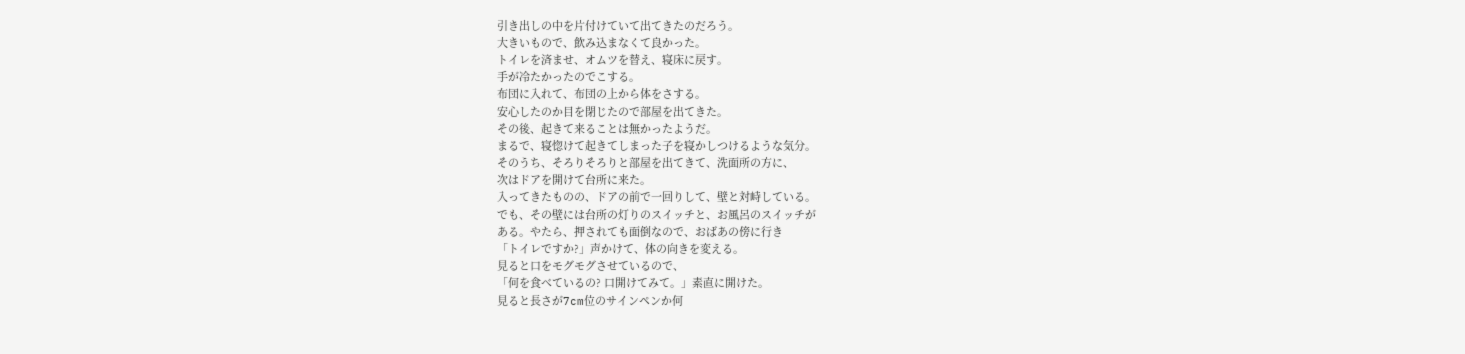引き出しの中を片付けていて出てきたのだろう。
大きいもので、飲み込まなくて良かった。
トイレを済ませ、オムツを替え、寝床に戻す。
手が冷たかったのでこする。
布団に入れて、布団の上から体をさする。
安心したのか目を閉じたので部屋を出てきた。
その後、起きて来ることは無かったようだ。
まるで、寝惚けて起きてしまった子を寝かしつけるような気分。
そのうち、そろりそろりと部屋を出てきて、洗面所の方に、
次はドアを開けて台所に来た。
入ってきたものの、ドアの前で一回りして、壁と対峙している。
でも、その壁には台所の灯りのスイッチと、お風呂のスイッチが
ある。やたら、押されても面倒なので、おばあの傍に行き
「トイレですか?」声かけて、体の向きを変える。
見ると口をモグモグさせているので、
「何を食べているの? 口開けてみて。」素直に開けた。
見ると長さが7cm位のサインペンか何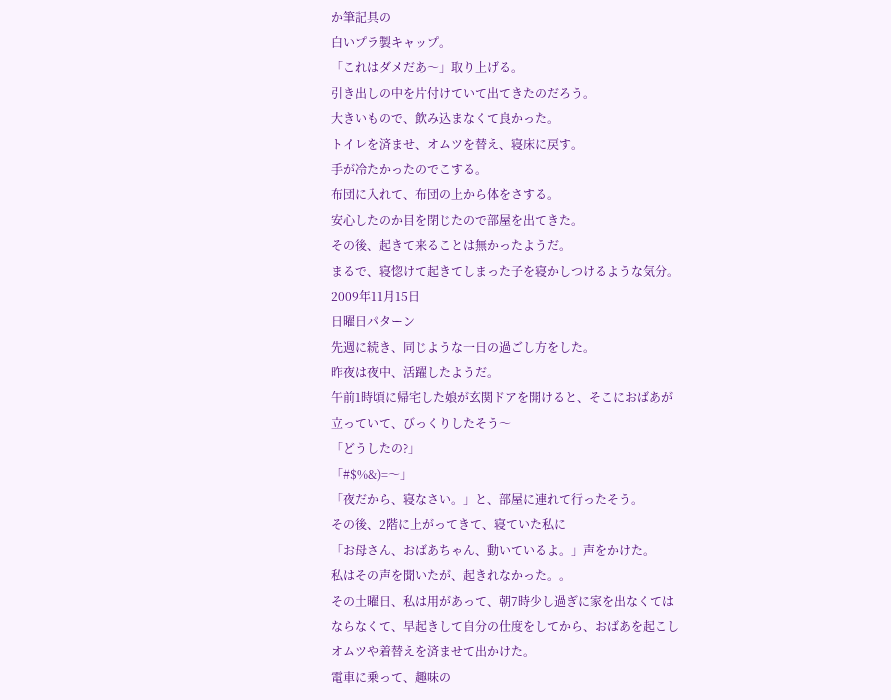か筆記具の
白いプラ製キャップ。
「これはダメだあ〜」取り上げる。
引き出しの中を片付けていて出てきたのだろう。
大きいもので、飲み込まなくて良かった。
トイレを済ませ、オムツを替え、寝床に戻す。
手が冷たかったのでこする。
布団に入れて、布団の上から体をさする。
安心したのか目を閉じたので部屋を出てきた。
その後、起きて来ることは無かったようだ。
まるで、寝惚けて起きてしまった子を寝かしつけるような気分。
2009年11月15日
日曜日パターン
先週に続き、同じような一日の過ごし方をした。
昨夜は夜中、活躍したようだ。
午前1時頃に帰宅した娘が玄関ドアを開けると、そこにおばあが
立っていて、びっくりしたそう〜
「どうしたの?」
「#$%&)=〜」
「夜だから、寝なさい。」と、部屋に連れて行ったそう。
その後、2階に上がってきて、寝ていた私に
「お母さん、おばあちゃん、動いているよ。」声をかけた。
私はその声を聞いたが、起きれなかった。。
その土曜日、私は用があって、朝7時少し過ぎに家を出なくては
ならなくて、早起きして自分の仕度をしてから、おばあを起こし
オムツや着替えを済ませて出かけた。
電車に乗って、趣味の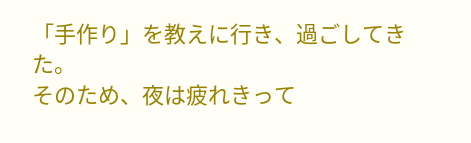「手作り」を教えに行き、過ごしてきた。
そのため、夜は疲れきって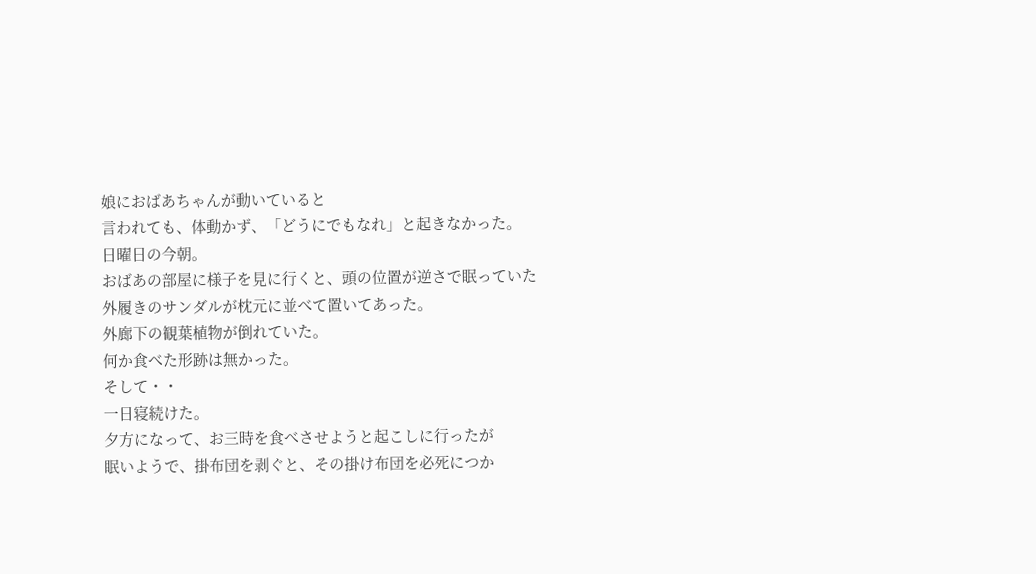娘におばあちゃんが動いていると
言われても、体動かず、「どうにでもなれ」と起きなかった。
日曜日の今朝。
おばあの部屋に様子を見に行くと、頭の位置が逆さで眠っていた
外履きのサンダルが枕元に並べて置いてあった。
外廊下の観葉植物が倒れていた。
何か食べた形跡は無かった。
そして・・
一日寝続けた。
夕方になって、お三時を食べさせようと起こしに行ったが
眠いようで、掛布団を剥ぐと、その掛け布団を必死につか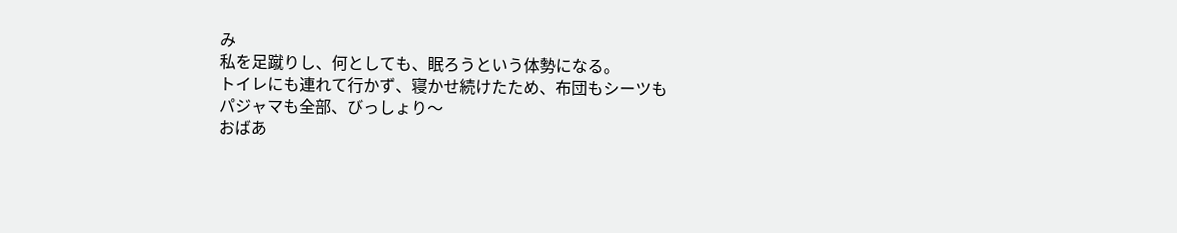み
私を足蹴りし、何としても、眠ろうという体勢になる。
トイレにも連れて行かず、寝かせ続けたため、布団もシーツも
パジャマも全部、びっしょり〜
おばあ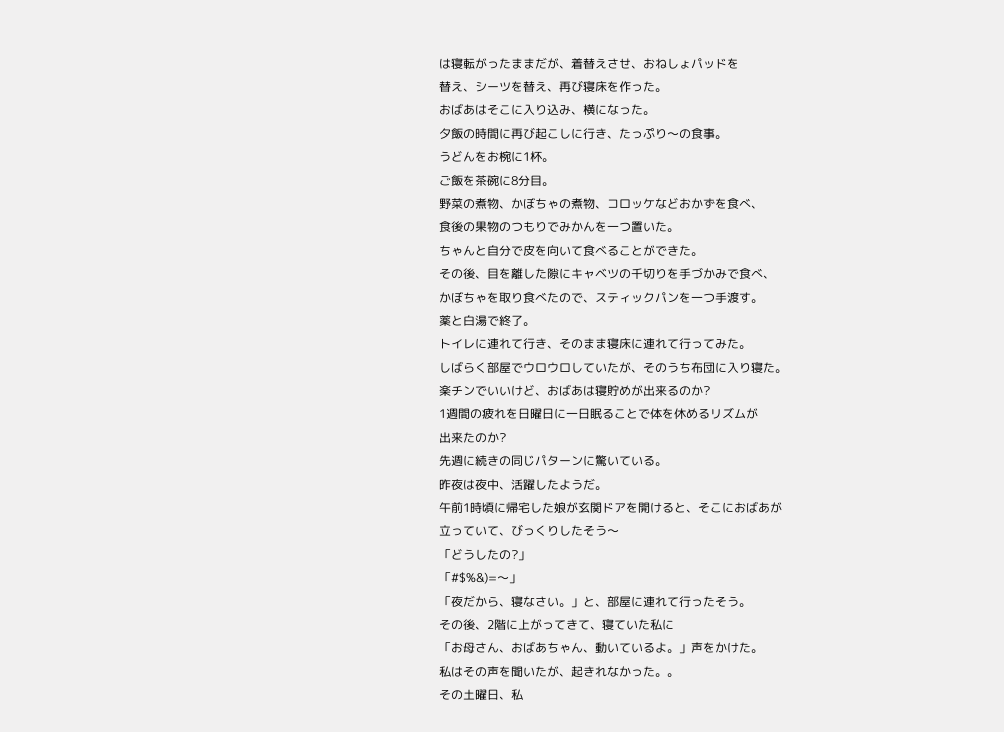は寝転がったままだが、着替えさせ、おねしょパッドを
替え、シーツを替え、再び寝床を作った。
おばあはそこに入り込み、横になった。
夕飯の時間に再び起こしに行き、たっぷり〜の食事。
うどんをお椀に1杯。
ご飯を茶碗に8分目。
野菜の煮物、かぼちゃの煮物、コロッケなどおかずを食べ、
食後の果物のつもりでみかんを一つ置いた。
ちゃんと自分で皮を向いて食べることができた。
その後、目を離した隙にキャベツの千切りを手づかみで食べ、
かぼちゃを取り食べたので、スティックパンを一つ手渡す。
薬と白湯で終了。
トイレに連れて行き、そのまま寝床に連れて行ってみた。
しばらく部屋でウロウロしていたが、そのうち布団に入り寝た。
楽チンでいいけど、おばあは寝貯めが出来るのか?
1週間の疲れを日曜日に一日眠ることで体を休めるリズムが
出来たのか?
先週に続きの同じパターンに驚いている。
昨夜は夜中、活躍したようだ。
午前1時頃に帰宅した娘が玄関ドアを開けると、そこにおばあが
立っていて、びっくりしたそう〜
「どうしたの?」
「#$%&)=〜」
「夜だから、寝なさい。」と、部屋に連れて行ったそう。
その後、2階に上がってきて、寝ていた私に
「お母さん、おばあちゃん、動いているよ。」声をかけた。
私はその声を聞いたが、起きれなかった。。
その土曜日、私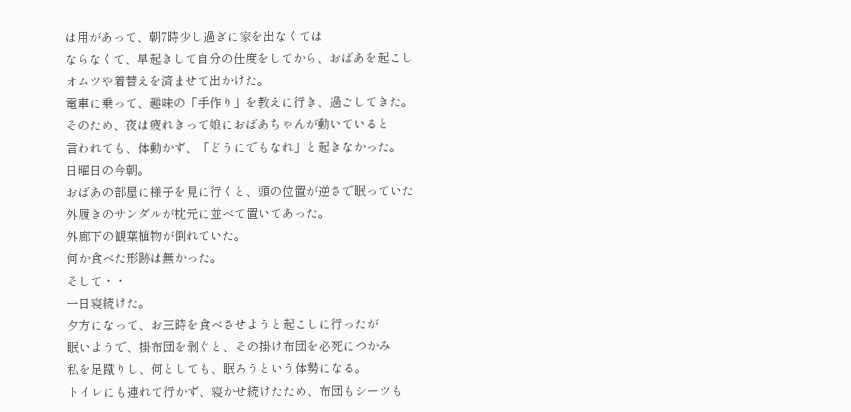は用があって、朝7時少し過ぎに家を出なくては
ならなくて、早起きして自分の仕度をしてから、おばあを起こし
オムツや着替えを済ませて出かけた。
電車に乗って、趣味の「手作り」を教えに行き、過ごしてきた。
そのため、夜は疲れきって娘におばあちゃんが動いていると
言われても、体動かず、「どうにでもなれ」と起きなかった。
日曜日の今朝。
おばあの部屋に様子を見に行くと、頭の位置が逆さで眠っていた
外履きのサンダルが枕元に並べて置いてあった。
外廊下の観葉植物が倒れていた。
何か食べた形跡は無かった。
そして・・
一日寝続けた。
夕方になって、お三時を食べさせようと起こしに行ったが
眠いようで、掛布団を剥ぐと、その掛け布団を必死につかみ
私を足蹴りし、何としても、眠ろうという体勢になる。
トイレにも連れて行かず、寝かせ続けたため、布団もシーツも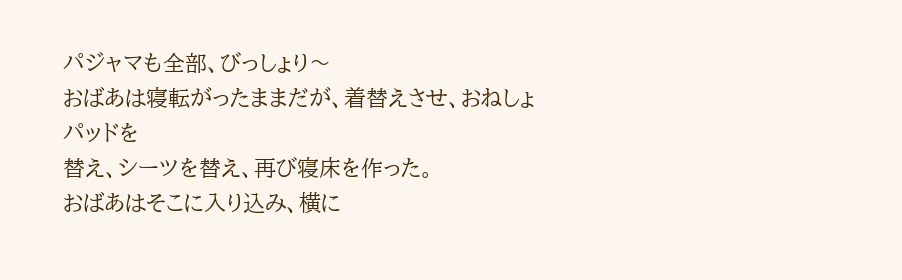パジャマも全部、びっしょり〜
おばあは寝転がったままだが、着替えさせ、おねしょパッドを
替え、シーツを替え、再び寝床を作った。
おばあはそこに入り込み、横に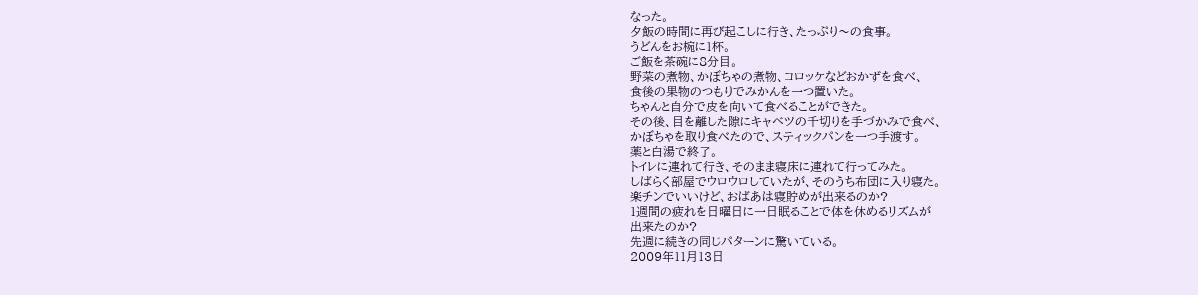なった。
夕飯の時間に再び起こしに行き、たっぷり〜の食事。
うどんをお椀に1杯。
ご飯を茶碗に8分目。
野菜の煮物、かぼちゃの煮物、コロッケなどおかずを食べ、
食後の果物のつもりでみかんを一つ置いた。
ちゃんと自分で皮を向いて食べることができた。
その後、目を離した隙にキャベツの千切りを手づかみで食べ、
かぼちゃを取り食べたので、スティックパンを一つ手渡す。
薬と白湯で終了。
トイレに連れて行き、そのまま寝床に連れて行ってみた。
しばらく部屋でウロウロしていたが、そのうち布団に入り寝た。
楽チンでいいけど、おばあは寝貯めが出来るのか?
1週間の疲れを日曜日に一日眠ることで体を休めるリズムが
出来たのか?
先週に続きの同じパターンに驚いている。
2009年11月13日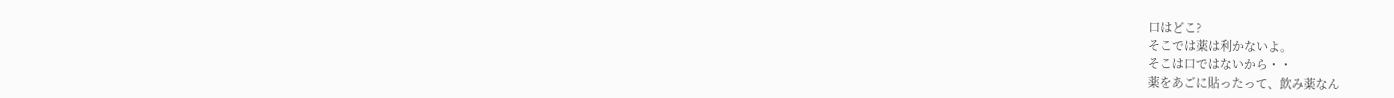口はどこ?
そこでは薬は利かないよ。
そこは口ではないから・・
薬をあごに貼ったって、飲み薬なん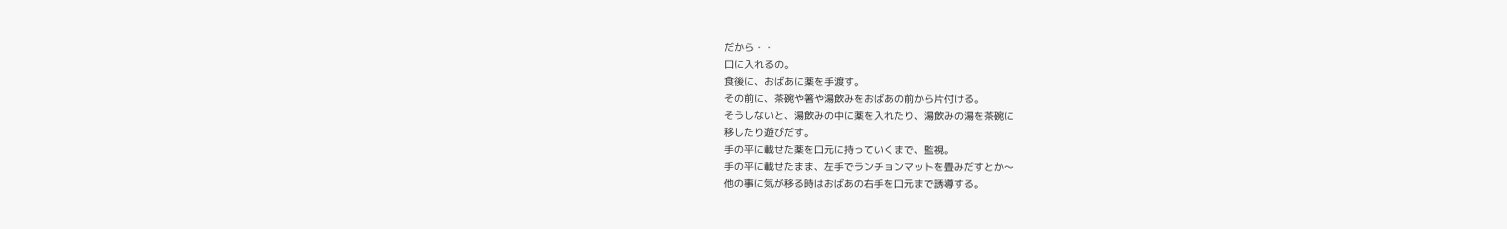だから・・
口に入れるの。
食後に、おばあに薬を手渡す。
その前に、茶碗や箸や湯飲みをおばあの前から片付ける。
そうしないと、湯飲みの中に薬を入れたり、湯飲みの湯を茶碗に
移したり遊びだす。
手の平に載せた薬を口元に持っていくまで、監視。
手の平に載せたまま、左手でランチョンマットを畳みだすとか〜
他の事に気が移る時はおばあの右手を口元まで誘導する。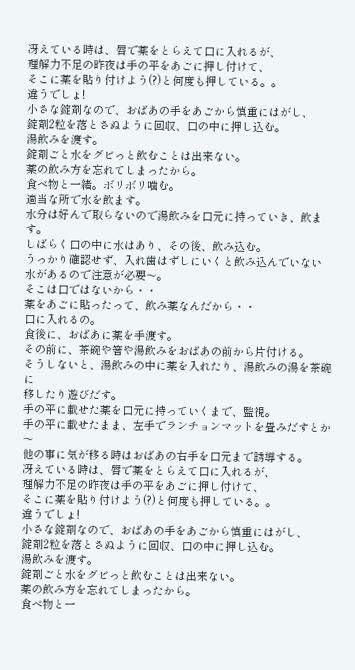冴えている時は、唇で薬をとらえて口に入れるが、
理解力不足の昨夜は手の平をあごに押し付けて、
そこに薬を貼り付けよう(?)と何度も押している。。
違うでしょ!
小さな錠剤なので、おばあの手をあごから慎重にはがし、
錠剤2粒を落とさぬように回収、口の中に押し込む。
湯飲みを渡す。
錠剤ごと水をグビっと飲むことは出来ない。
薬の飲み方を忘れてしまったから。
食べ物と一緒。ボリボリ噛む。
適当な所で水を飲ます。
水分は好んで取らないので湯飲みを口元に持っていき、飲ます。
しばらく口の中に水はあり、その後、飲み込む。
うっかり確認せず、入れ歯はずしにいくと飲み込んでいない
水があるので注意が必要〜。
そこは口ではないから・・
薬をあごに貼ったって、飲み薬なんだから・・
口に入れるの。
食後に、おばあに薬を手渡す。
その前に、茶碗や箸や湯飲みをおばあの前から片付ける。
そうしないと、湯飲みの中に薬を入れたり、湯飲みの湯を茶碗に
移したり遊びだす。
手の平に載せた薬を口元に持っていくまで、監視。
手の平に載せたまま、左手でランチョンマットを畳みだすとか〜
他の事に気が移る時はおばあの右手を口元まで誘導する。
冴えている時は、唇で薬をとらえて口に入れるが、
理解力不足の昨夜は手の平をあごに押し付けて、
そこに薬を貼り付けよう(?)と何度も押している。。
違うでしょ!
小さな錠剤なので、おばあの手をあごから慎重にはがし、
錠剤2粒を落とさぬように回収、口の中に押し込む。
湯飲みを渡す。
錠剤ごと水をグビっと飲むことは出来ない。
薬の飲み方を忘れてしまったから。
食べ物と一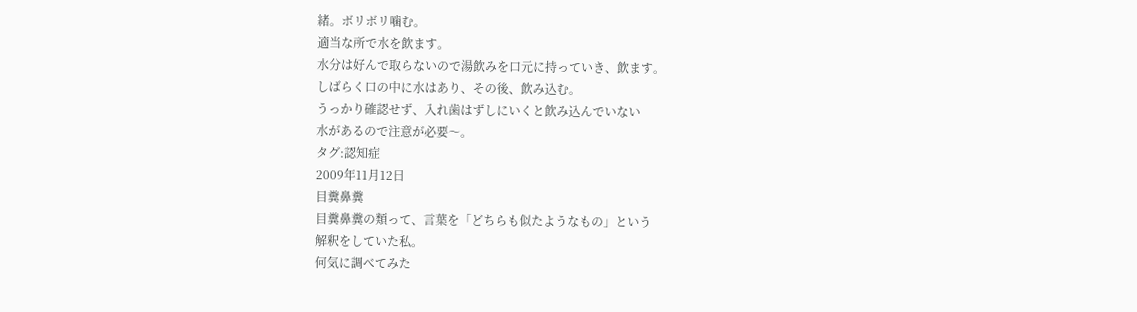緒。ボリボリ噛む。
適当な所で水を飲ます。
水分は好んで取らないので湯飲みを口元に持っていき、飲ます。
しばらく口の中に水はあり、その後、飲み込む。
うっかり確認せず、入れ歯はずしにいくと飲み込んでいない
水があるので注意が必要〜。
タグ:認知症
2009年11月12日
目糞鼻糞
目糞鼻糞の類って、言葉を「どちらも似たようなもの」という
解釈をしていた私。
何気に調べてみた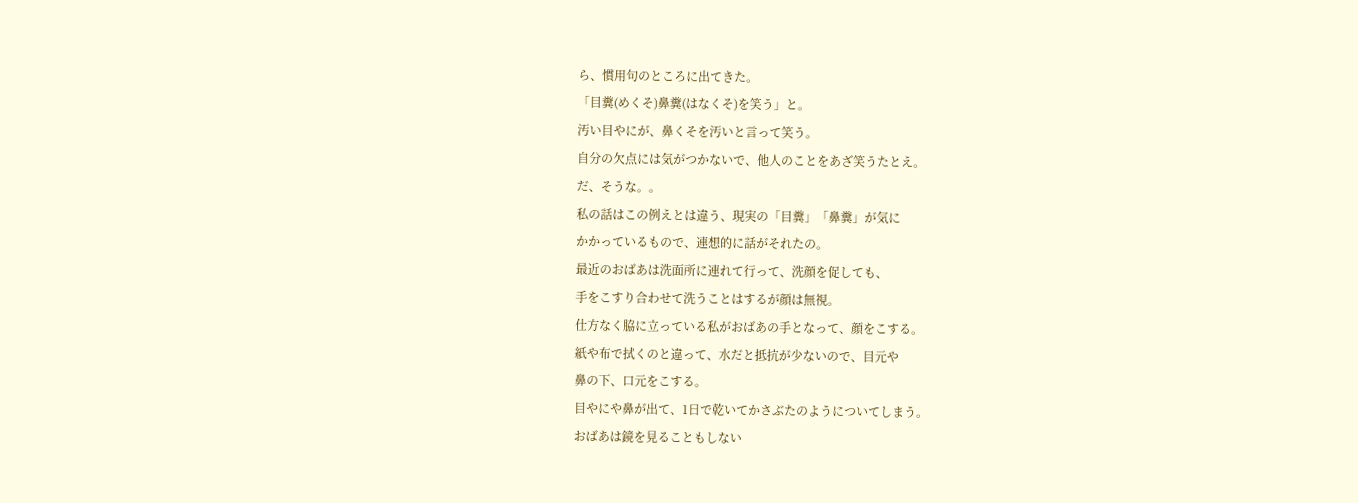ら、慣用句のところに出てきた。
「目糞(めくそ)鼻糞(はなくそ)を笑う」と。
汚い目やにが、鼻くそを汚いと言って笑う。
自分の欠点には気がつかないで、他人のことをあざ笑うたとえ。
だ、そうな。。
私の話はこの例えとは違う、現実の「目糞」「鼻糞」が気に
かかっているもので、連想的に話がそれたの。
最近のおばあは洗面所に連れて行って、洗顔を促しても、
手をこすり合わせて洗うことはするが顔は無視。
仕方なく脇に立っている私がおばあの手となって、顔をこする。
紙や布で拭くのと違って、水だと抵抗が少ないので、目元や
鼻の下、口元をこする。
目やにや鼻が出て、1日で乾いてかさぶたのようについてしまう。
おばあは鏡を見ることもしない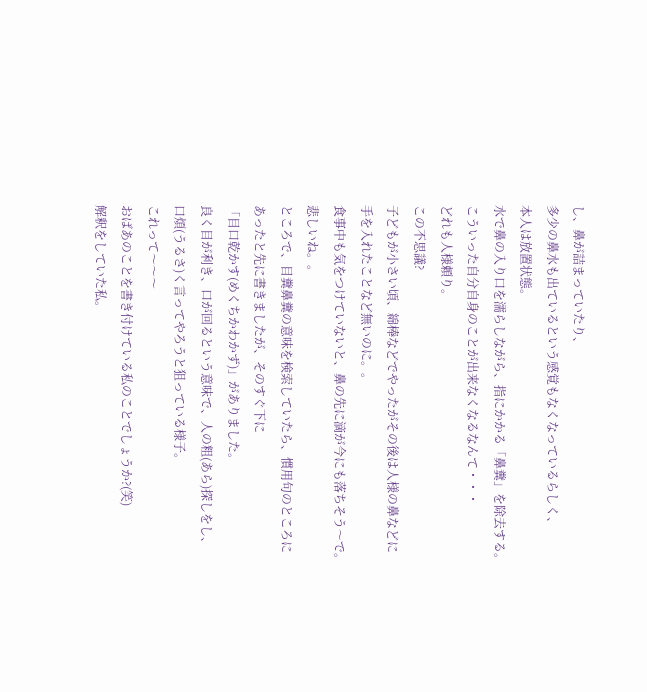し、鼻が詰まっていたり、
多少の鼻水も出ているという感覚もなくなっているらしく、
本人は放置状態。
水で鼻の入り口を濡らしながら、指にかかる「鼻糞」を除去する。
こういった自分自身のことが出来なくなるなんて・・・
どれも人様頼り。
この不思議?
子どもが小さい頃、綿棒などでやったがその後は人様の鼻などに
手を入れたことなど無いのに。。
食事中も気をつけていないと、鼻の先に滴が今にも落ちそう〜で。
悲しいね。。
ところで、目糞鼻糞の意味を検索していたら、慣用句のところに
あったと先に書きましたが、そのすぐ下に
「目口乾かす(めくちかわかず)」がありました。
良く目が利き、口が回るという意味で、人の粗(あら)探しをし、
口煩(うるさ)く言ってやろうと狙っている様子。
これって〜〜〜
おばあのことを書き付けている私のことでしょうか?(笑)
解釈をしていた私。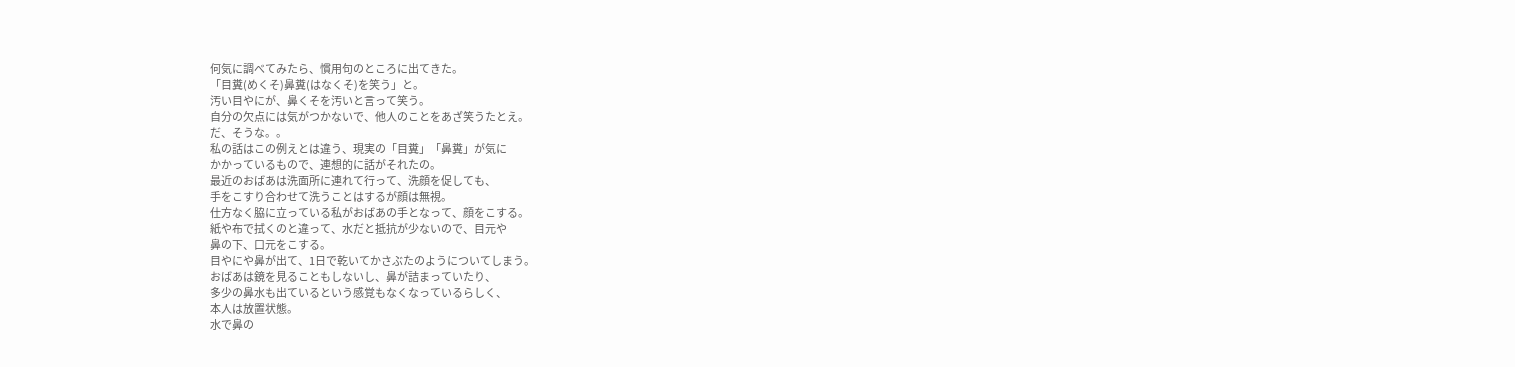何気に調べてみたら、慣用句のところに出てきた。
「目糞(めくそ)鼻糞(はなくそ)を笑う」と。
汚い目やにが、鼻くそを汚いと言って笑う。
自分の欠点には気がつかないで、他人のことをあざ笑うたとえ。
だ、そうな。。
私の話はこの例えとは違う、現実の「目糞」「鼻糞」が気に
かかっているもので、連想的に話がそれたの。
最近のおばあは洗面所に連れて行って、洗顔を促しても、
手をこすり合わせて洗うことはするが顔は無視。
仕方なく脇に立っている私がおばあの手となって、顔をこする。
紙や布で拭くのと違って、水だと抵抗が少ないので、目元や
鼻の下、口元をこする。
目やにや鼻が出て、1日で乾いてかさぶたのようについてしまう。
おばあは鏡を見ることもしないし、鼻が詰まっていたり、
多少の鼻水も出ているという感覚もなくなっているらしく、
本人は放置状態。
水で鼻の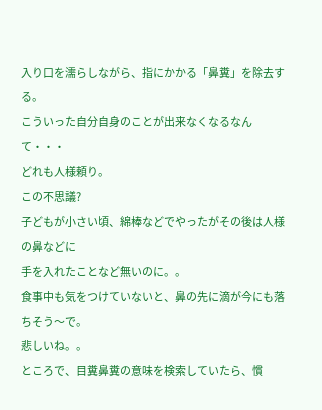入り口を濡らしながら、指にかかる「鼻糞」を除去する。
こういった自分自身のことが出来なくなるなんて・・・
どれも人様頼り。
この不思議?
子どもが小さい頃、綿棒などでやったがその後は人様の鼻などに
手を入れたことなど無いのに。。
食事中も気をつけていないと、鼻の先に滴が今にも落ちそう〜で。
悲しいね。。
ところで、目糞鼻糞の意味を検索していたら、慣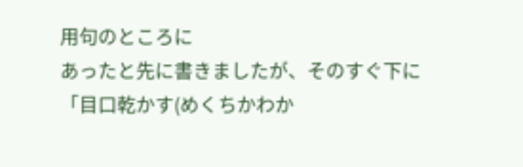用句のところに
あったと先に書きましたが、そのすぐ下に
「目口乾かす(めくちかわか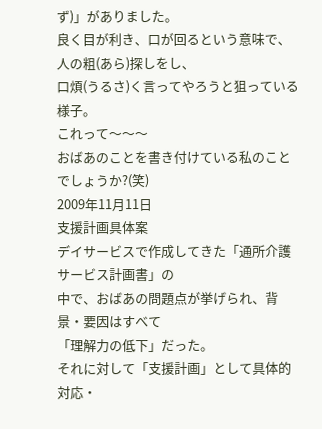ず)」がありました。
良く目が利き、口が回るという意味で、人の粗(あら)探しをし、
口煩(うるさ)く言ってやろうと狙っている様子。
これって〜〜〜
おばあのことを書き付けている私のことでしょうか?(笑)
2009年11月11日
支援計画具体案
デイサービスで作成してきた「通所介護サービス計画書」の
中で、おばあの問題点が挙げられ、背景・要因はすべて
「理解力の低下」だった。
それに対して「支援計画」として具体的対応・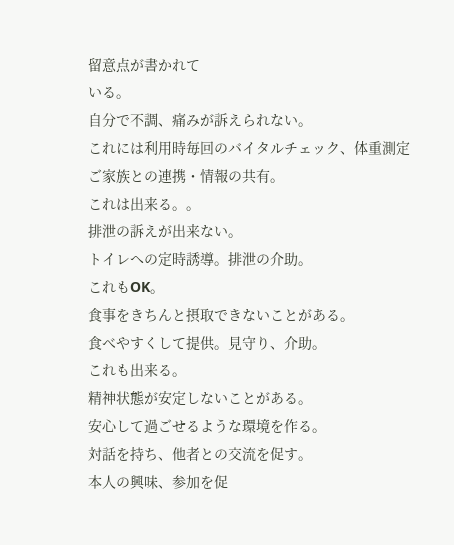留意点が書かれて
いる。
自分で不調、痛みが訴えられない。
これには利用時毎回のバイタルチェック、体重測定
ご家族との連携・情報の共有。
これは出来る。。
排泄の訴えが出来ない。
トイレへの定時誘導。排泄の介助。
これもOK。
食事をきちんと摂取できないことがある。
食べやすくして提供。見守り、介助。
これも出来る。
精神状態が安定しないことがある。
安心して過ごせるような環境を作る。
対話を持ち、他者との交流を促す。
本人の興味、参加を促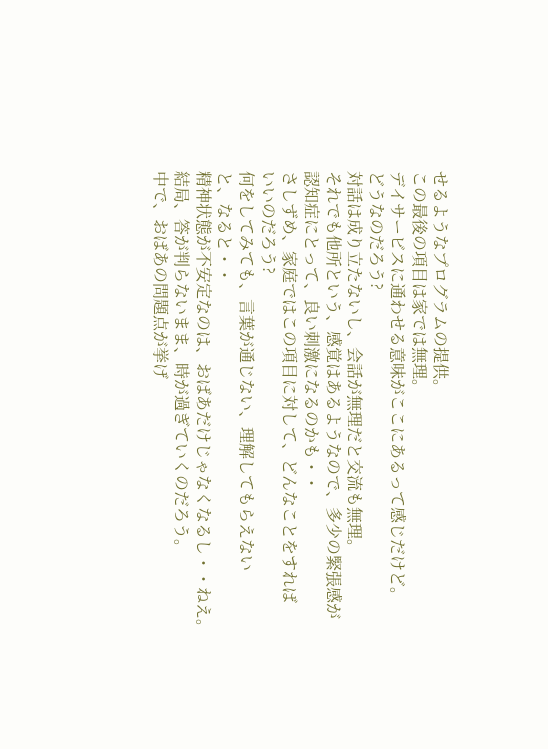せるようなプログラムの提供。
この最後の項目は家では無理。
デイサービスに通わせる意味がここにあるって感じだけど。
どうなのだろう?
対話は成り立たないし、会話が無理だと交流も無理。
それでも他所という、感覚はあるようなので、多少の緊張感が
認知症にとって、良い刺激になるのかも・・
さしずめ、家庭ではこの項目に対して、どんなことをすれば
いいのだろう?
何をしてみても、言葉が通じない、理解してもらえない
と、なると・・
精神状態が不安定なのは、おばあだけじゃなくなるし・・ねえ。
結局、答が判らないまま、時が過ぎていくのだろう。
中で、おばあの問題点が挙げ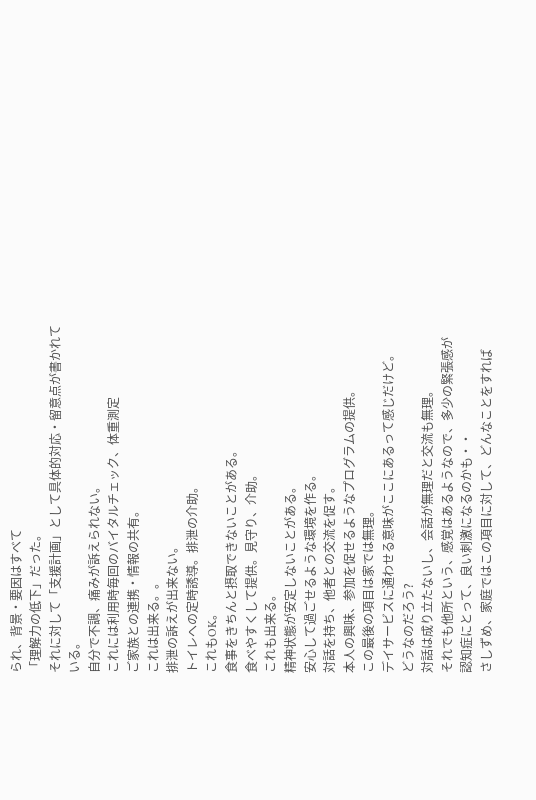られ、背景・要因はすべて
「理解力の低下」だった。
それに対して「支援計画」として具体的対応・留意点が書かれて
いる。
自分で不調、痛みが訴えられない。
これには利用時毎回のバイタルチェック、体重測定
ご家族との連携・情報の共有。
これは出来る。。
排泄の訴えが出来ない。
トイレへの定時誘導。排泄の介助。
これもOK。
食事をきちんと摂取できないことがある。
食べやすくして提供。見守り、介助。
これも出来る。
精神状態が安定しないことがある。
安心して過ごせるような環境を作る。
対話を持ち、他者との交流を促す。
本人の興味、参加を促せるようなプログラムの提供。
この最後の項目は家では無理。
デイサービスに通わせる意味がここにあるって感じだけど。
どうなのだろう?
対話は成り立たないし、会話が無理だと交流も無理。
それでも他所という、感覚はあるようなので、多少の緊張感が
認知症にとって、良い刺激になるのかも・・
さしずめ、家庭ではこの項目に対して、どんなことをすれば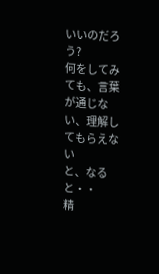いいのだろう?
何をしてみても、言葉が通じない、理解してもらえない
と、なると・・
精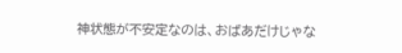神状態が不安定なのは、おばあだけじゃな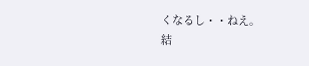くなるし・・ねえ。
結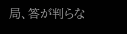局、答が判らな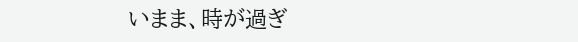いまま、時が過ぎ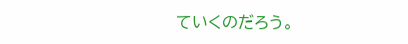ていくのだろう。